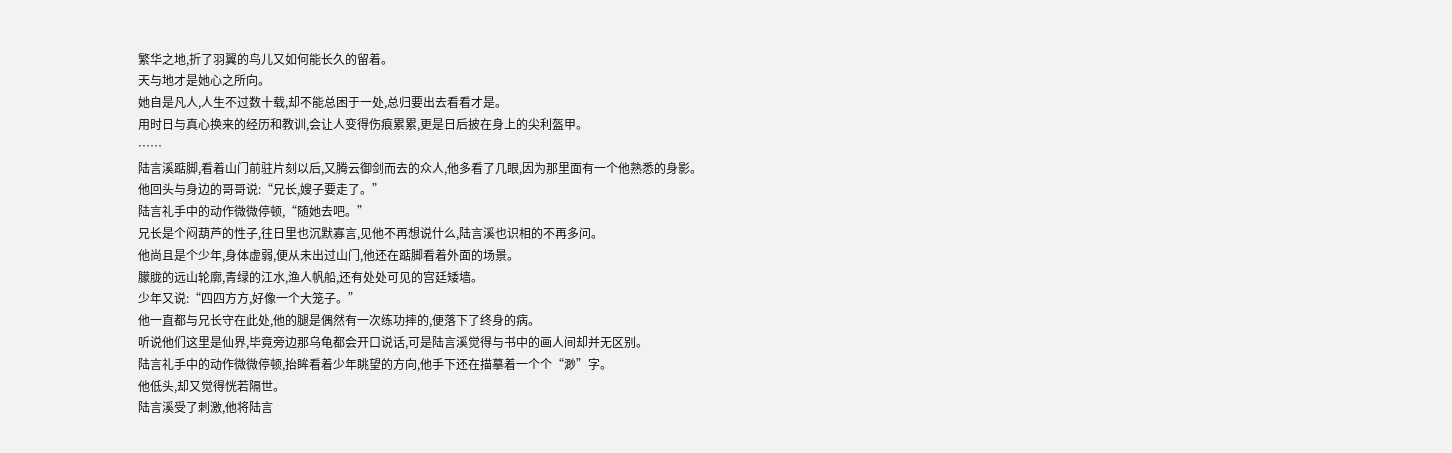繁华之地,折了羽翼的鸟儿又如何能长久的留着。
天与地才是她心之所向。
她自是凡人,人生不过数十载,却不能总困于一处,总归要出去看看才是。
用时日与真心换来的经历和教训,会让人变得伤痕累累,更是日后披在身上的尖利盔甲。
……
陆言溪踮脚,看着山门前驻片刻以后,又腾云御剑而去的众人,他多看了几眼,因为那里面有一个他熟悉的身影。
他回头与身边的哥哥说:“兄长,嫂子要走了。”
陆言礼手中的动作微微停顿,“随她去吧。”
兄长是个闷葫芦的性子,往日里也沉默寡言,见他不再想说什么,陆言溪也识相的不再多问。
他尚且是个少年,身体虚弱,便从未出过山门,他还在踮脚看着外面的场景。
朦胧的远山轮廓,青绿的江水,渔人帆船,还有处处可见的宫廷矮墙。
少年又说:“四四方方,好像一个大笼子。”
他一直都与兄长守在此处,他的腿是偶然有一次练功摔的,便落下了终身的病。
听说他们这里是仙界,毕竟旁边那乌龟都会开口说话,可是陆言溪觉得与书中的画人间却并无区别。
陆言礼手中的动作微微停顿,抬眸看着少年眺望的方向,他手下还在描摹着一个个“渺”字。
他低头,却又觉得恍若隔世。
陆言溪受了刺激,他将陆言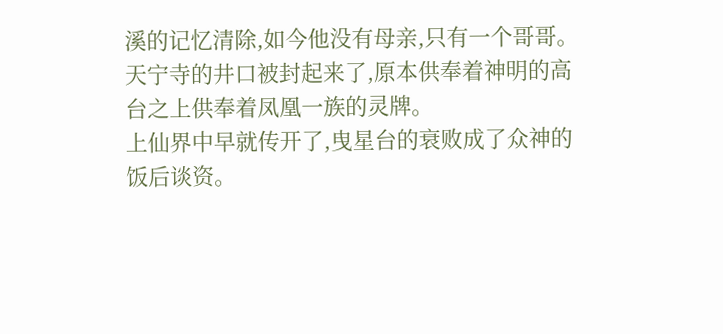溪的记忆清除,如今他没有母亲,只有一个哥哥。
天宁寺的井口被封起来了,原本供奉着神明的高台之上供奉着凤凰一族的灵牌。
上仙界中早就传开了,曳星台的衰败成了众神的饭后谈资。